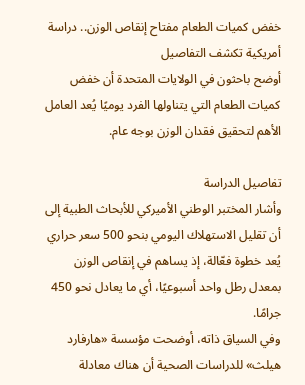خفض كميات الطعام مفتاح إنقاص الوزن.. دراسة أمريكية تكشف التفاصيل
أوضح باحثون في الولايات المتحدة أن خفض كميات الطعام التي يتناولها الفرد يوميًا يُعد العامل الأهم لتحقيق فقدان الوزن بوجه عام.

تفاصيل الدراسة
وأشار المختبر الوطني الأميركي للأبحاث الطبية إلى أن تقليل الاستهلاك اليومي بنحو 500 سعر حراري يُعد خطوة فعّالة، إذ يساهم في إنقاص الوزن بمعدل رطل واحد أسبوعيًا، أي ما يعادل نحو 450 جرامًا.
وفي السياق ذاته، أوضحت مؤسسة «هارفارد هيلث» للدراسات الصحية أن هناك معادلة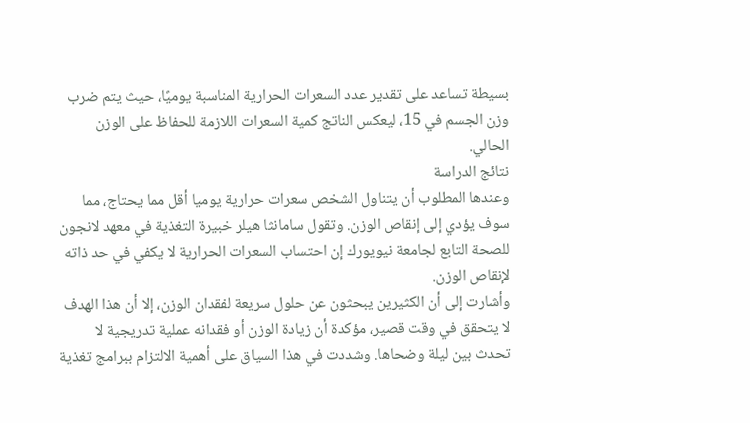بسيطة تساعد على تقدير عدد السعرات الحرارية المناسبة يوميًا، حيث يتم ضرب وزن الجسم في 15، ليعكس الناتج كمية السعرات اللازمة للحفاظ على الوزن الحالي.
نتائج الدراسة
وعندها المطلوب أن يتناول الشخص سعرات حرارية يوميا أقل مما يحتاج، مما سوف يؤدي إلى إنقاص الوزن. وتقول سامانثا هيلر خبيرة التغذية في معهد لانجون للصحة التابع لجامعة نيويورك إن احتساب السعرات الحرارية لا يكفي في حد ذاته لإنقاص الوزن.
وأشارت إلى أن الكثيرين يبحثون عن حلول سريعة لفقدان الوزن، إلا أن هذا الهدف لا يتحقق في وقت قصير، مؤكدة أن زيادة الوزن أو فقدانه عملية تدريجية لا تحدث بين ليلة وضحاها. وشددت في هذا السياق على أهمية الالتزام ببرامج تغذية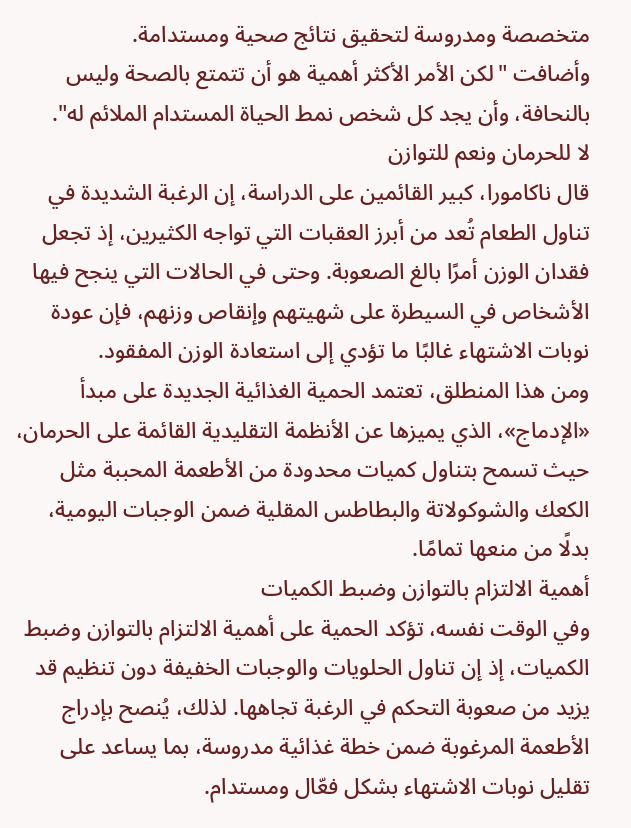متخصصة ومدروسة لتحقيق نتائج صحية ومستدامة.
وأضافت "لكن الأمر الأكثر أهمية هو أن تتمتع بالصحة وليس بالنحافة، وأن يجد كل شخص نمط الحياة المستدام الملائم له".
لا للحرمان ونعم للتوازن
قال ناكامورا، كبير القائمين على الدراسة، إن الرغبة الشديدة في تناول الطعام تُعد من أبرز العقبات التي تواجه الكثيرين، إذ تجعل فقدان الوزن أمرًا بالغ الصعوبة. وحتى في الحالات التي ينجح فيها الأشخاص في السيطرة على شهيتهم وإنقاص وزنهم، فإن عودة نوبات الاشتهاء غالبًا ما تؤدي إلى استعادة الوزن المفقود.
ومن هذا المنطلق، تعتمد الحمية الغذائية الجديدة على مبدأ «الإدماج»، الذي يميزها عن الأنظمة التقليدية القائمة على الحرمان، حيث تسمح بتناول كميات محدودة من الأطعمة المحببة مثل الكعك والشوكولاتة والبطاطس المقلية ضمن الوجبات اليومية، بدلًا من منعها تمامًا.
أهمية الالتزام بالتوازن وضبط الكميات
وفي الوقت نفسه، تؤكد الحمية على أهمية الالتزام بالتوازن وضبط الكميات، إذ إن تناول الحلويات والوجبات الخفيفة دون تنظيم قد يزيد من صعوبة التحكم في الرغبة تجاهها. لذلك، يُنصح بإدراج الأطعمة المرغوبة ضمن خطة غذائية مدروسة، بما يساعد على تقليل نوبات الاشتهاء بشكل فعّال ومستدام.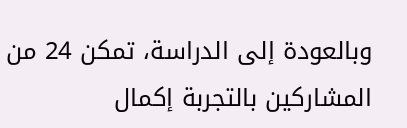وبالعودة إلى الدراسة، تمكن 24 من المشاركين بالتجربة إكمال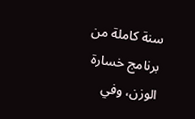سنة كاملة من برنامج خسارة الوزن، وفي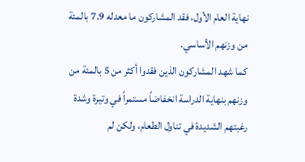نهاية العام الأول، فقد المشاركون ما معدله 7.9 بالمئة من وزنهم الأساسي.
كما شهد المشاركون الذين فقدوا أكثر من 5 بالمئة من وزنهم بنهاية الدراسة انخفاضاً مستمراً في وتيرة وشدة رغبتهم الشديدة في تناول الطعام، ولكن لم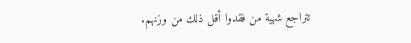تتراجع شهية من فقدوا أقل ذلك من وزنهم.